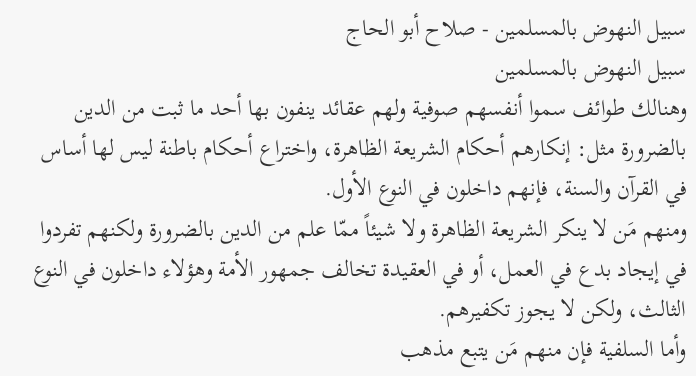سبيل النهوض بالمسلمين - صلاح أبو الحاج
سبيل النهوض بالمسلمين
وهنالك طوائف سموا أنفسهم صوفية ولهم عقائد ينفون بها أحد ما ثبت من الدين بالضرورة مثل: إنكارهم أحكام الشريعة الظاهرة، واختراع أحكام باطنة ليس لها أساس في القرآن والسنة، فإنهم داخلون في النوع الأول.
ومنهم مَن لا ينكر الشريعة الظاهرة ولا شيئاً ممّا علم من الدين بالضرورة ولكنهم تفردوا في إيجاد بدع في العمل، أو في العقيدة تخالف جمهور الأمة وهؤلاء داخلون في النوع الثالث، ولكن لا يجوز تكفيرهم.
وأما السلفية فإن منهم مَن يتبع مذهب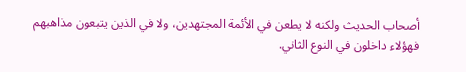أصحاب الحديث ولكنه لا يطعن في الأئمة المجتهدين، ولا في الذين يتبعون مذاهبهم فهؤلاء داخلون في النوع الثاني.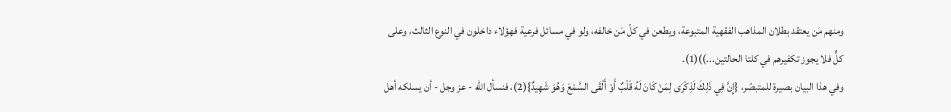ومنهم مَن يعتقد بطلان المذاهب الفقهية المتبوعة، ويطعن في كلّ مَن خالفه، ولو في مسائل فرعية فهؤلاء داخلون في النوع الثالث، وعلى كلٍّ فلا يجوز تكفيرهم في كلتا الحالتين...))(1).
وفي هذا البيان بصيرة للمتبصّر، {إِنَّ فِي ذَلِكَ لَذِكْرَى لِمَنْ كَانَ لَهُ قَلْبٌ أَوْ أَلْقَى السَّمْعَ وَهُوَ شَهِيدٌ}(2)، فنسأل الله - عز وجل - أن يسلكه أهل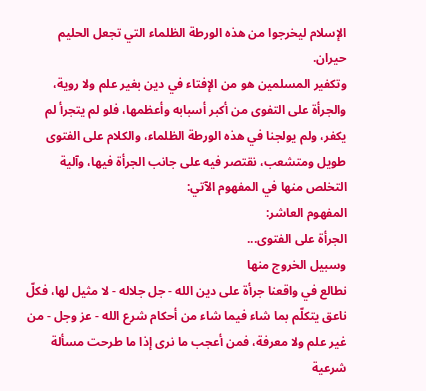الإسلام ليخرجوا من هذه الورطة الظلماء التي تجعل الحليم حيران.
وتكفير المسلمين هو من الإفتاء في دين بغير علم ولا روية، والجرأة على التفوى من أكبر أسبابه وأعظمها، فلو لم يتجرأ لم يكفر، ولم يولجنا في هذه الورطة الظلماء، والكلام على الفتوى طويل ومتشعب، نقتصر فيه على جانب الجرأة فيها، وآلية التخلص منها في المفهوم الآتي:
المفهوم العاشر:
الجرأة على الفتوى...
وسبيل الخروج منها
نطالع في واقعنا جرأة على دين الله - جل جلاله - لا مثيل لها، فكلّ ناعق يتكلّم بما شاء فيما شاء من أحكام شرع الله - عز وجل - من غير علم ولا معرفة، فمن أعجب ما نرى إذا ما طرحت مسألة شرعية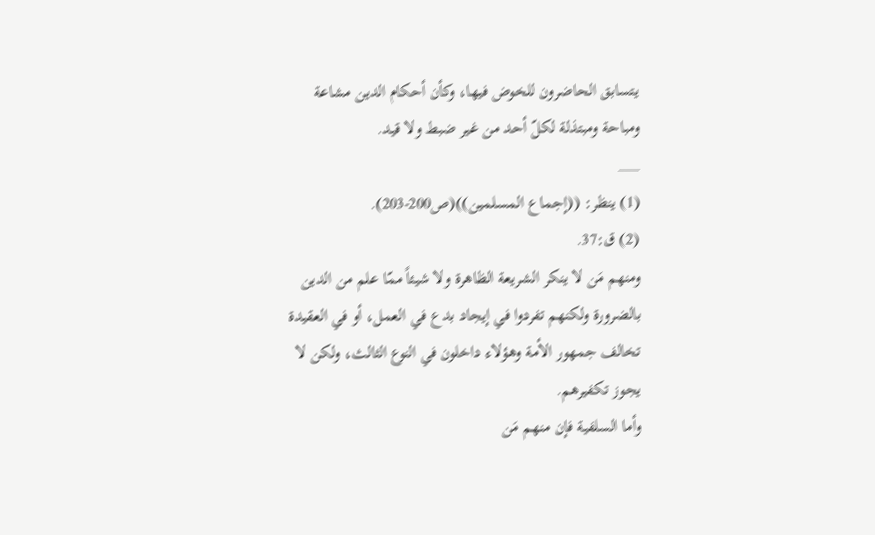يتسابق الحاضرون للخوض فيها، وكأن أحكام الدين مشاعة ومباحة ومبتذلة لكلّ أحد من غير ضبط ولا قيد.
___
(1) ينظر: ((إجماع المسلمين))(ص200-203).
(2) ق:37.
ومنهم مَن لا ينكر الشريعة الظاهرة ولا شيئاً ممّا علم من الدين بالضرورة ولكنهم تفردوا في إيجاد بدع في العمل، أو في العقيدة تخالف جمهور الأمة وهؤلاء داخلون في النوع الثالث، ولكن لا يجوز تكفيرهم.
وأما السلفية فإن منهم مَن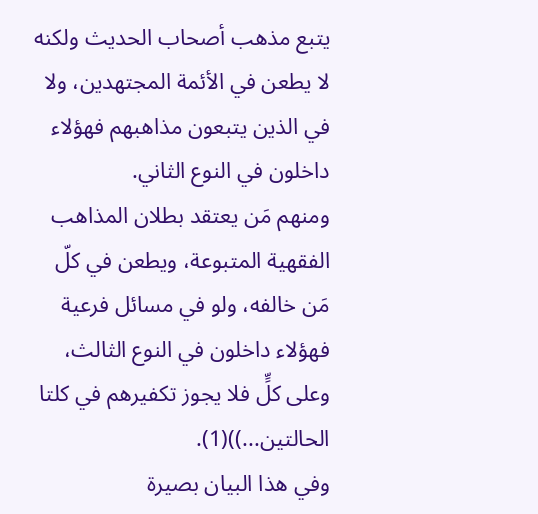يتبع مذهب أصحاب الحديث ولكنه لا يطعن في الأئمة المجتهدين، ولا في الذين يتبعون مذاهبهم فهؤلاء داخلون في النوع الثاني.
ومنهم مَن يعتقد بطلان المذاهب الفقهية المتبوعة، ويطعن في كلّ مَن خالفه، ولو في مسائل فرعية فهؤلاء داخلون في النوع الثالث، وعلى كلٍّ فلا يجوز تكفيرهم في كلتا الحالتين...))(1).
وفي هذا البيان بصيرة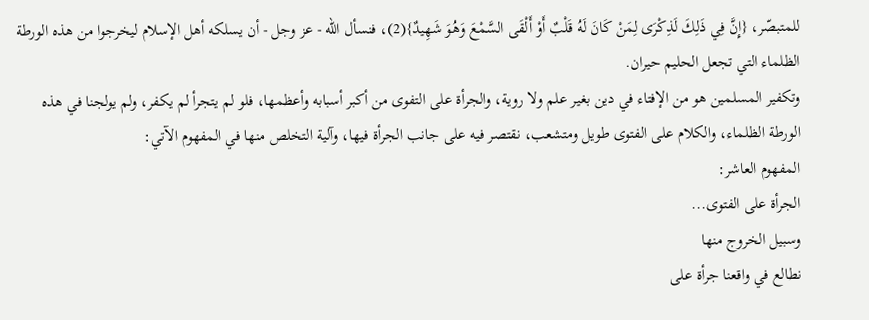للمتبصّر، {إِنَّ فِي ذَلِكَ لَذِكْرَى لِمَنْ كَانَ لَهُ قَلْبٌ أَوْ أَلْقَى السَّمْعَ وَهُوَ شَهِيدٌ}(2)، فنسأل الله - عز وجل - أن يسلكه أهل الإسلام ليخرجوا من هذه الورطة الظلماء التي تجعل الحليم حيران.
وتكفير المسلمين هو من الإفتاء في دين بغير علم ولا روية، والجرأة على التفوى من أكبر أسبابه وأعظمها، فلو لم يتجرأ لم يكفر، ولم يولجنا في هذه الورطة الظلماء، والكلام على الفتوى طويل ومتشعب، نقتصر فيه على جانب الجرأة فيها، وآلية التخلص منها في المفهوم الآتي:
المفهوم العاشر:
الجرأة على الفتوى...
وسبيل الخروج منها
نطالع في واقعنا جرأة على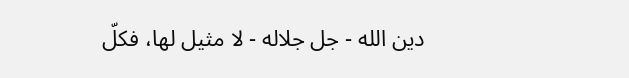دين الله - جل جلاله - لا مثيل لها، فكلّ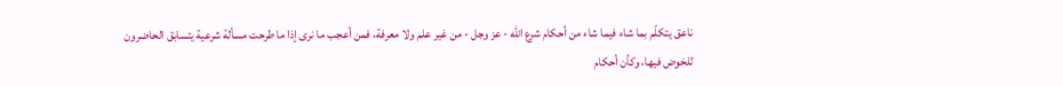ناعق يتكلّم بما شاء فيما شاء من أحكام شرع الله - عز وجل - من غير علم ولا معرفة، فمن أعجب ما نرى إذا ما طرحت مسألة شرعية يتسابق الحاضرون للخوض فيها، وكأن أحكام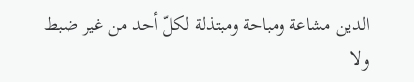الدين مشاعة ومباحة ومبتذلة لكلّ أحد من غير ضبط ولا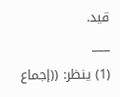قيد.
___
(1) ينظر: ((إجماع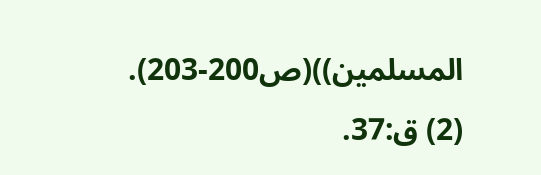المسلمين))(ص200-203).
(2) ق:37.